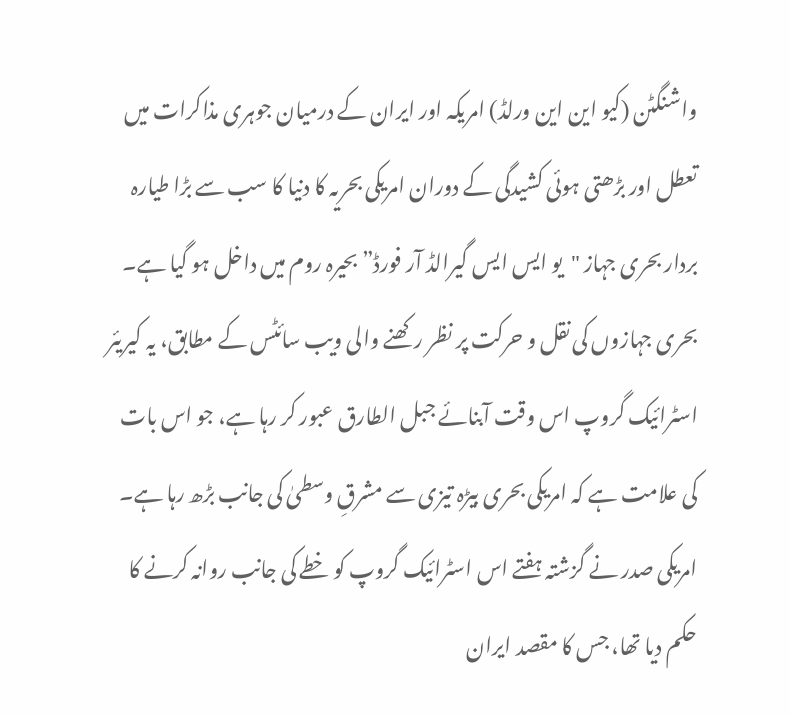واشنگٹن (کیو این این ورلڈ) امریکہ اور ایران کے درمیان جوہری مذاکرات میں تعطل اور بڑھتی ہوئی کشیدگی کے دوران امریکی بحریہ کا دنیا کا سب سے بڑا طیارہ بردار بحری جہاز "یو ایس ایس گیرالڈ آر فورڈ” بحیرہ روم میں داخل ہو گیا ہے۔ بحری جہازوں کی نقل و حرکت پر نظر رکھنے والی ویب سائٹس کے مطابق، یہ کیریئر اسٹرائیک گروپ اس وقت آبنائے جبل الطارق عبور کر رہا ہے، جو اس بات کی علامت ہے کہ امریکی بحری بیڑہ تیزی سے مشرقِ وسطیٰ کی جانب بڑھ رہا ہے۔
امریکی صدر نے گزشتہ ہفتے اس اسٹرائیک گروپ کو خطے کی جانب روانہ کرنے کا حکم دیا تھا، جس کا مقصد ایران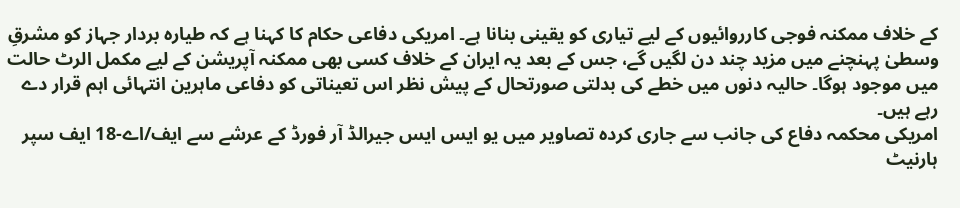کے خلاف ممکنہ فوجی کارروائیوں کے لیے تیاری کو یقینی بنانا ہے۔ امریکی دفاعی حکام کا کہنا ہے کہ طیارہ بردار جہاز کو مشرقِ وسطیٰ پہنچنے میں مزید چند دن لگیں گے، جس کے بعد یہ ایران کے خلاف کسی بھی ممکنہ آپریشن کے لیے مکمل الرٹ حالت میں موجود ہوگا۔ حالیہ دنوں میں خطے کی بدلتی صورتحال کے پیش نظر اس تعیناتی کو دفاعی ماہرین انتہائی اہم قرار دے رہے ہیں۔
امریکی محکمہ دفاع کی جانب سے جاری کردہ تصاویر میں یو ایس ایس جیرالڈ آر فورڈ کے عرشے سے ایف/اے-18 ایف سپر ہارنیٹ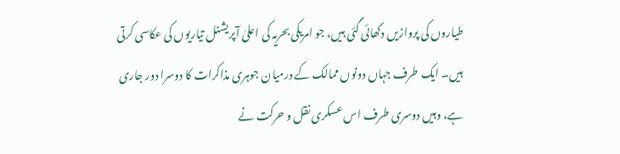طیاروں کی پروازیں دکھائی گئی ہیں، جو امریکی بحریہ کی اعلیٰ آپریشنل تیاریوں کی عکاسی کرتی ہیں۔ ایک طرف جہاں دونوں ممالک کے درمیان جوہری مذاکرات کا دوسرا دور جاری ہے، وہیں دوسری طرف اس عسکری نقل و حرکت نے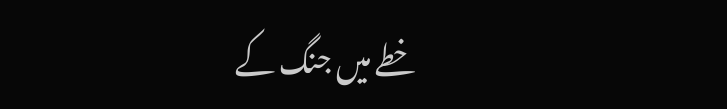خطے میں جنگ کے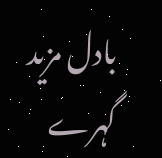بادل مزید گہرے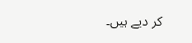کر دیے ہیں۔